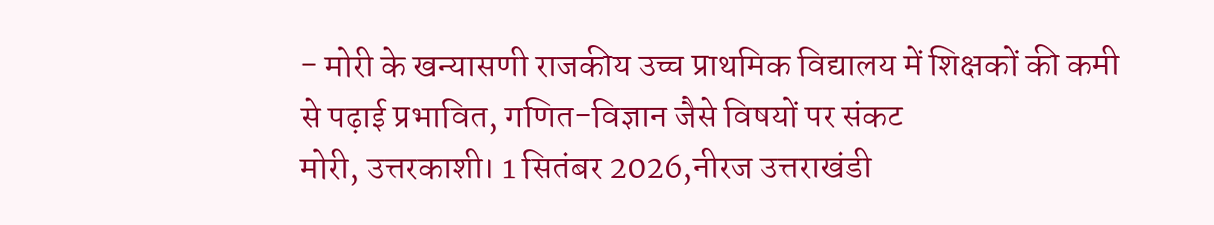- मोरी के खन्यासणी राजकीय उच्च प्राथमिक विद्यालय में शिक्षकों की कमी से पढ़ाई प्रभावित, गणित-विज्ञान जैसे विषयों पर संकट
मोरी, उत्तरकाशी। 1 सितंबर 2026,नीरज उत्तराखंडी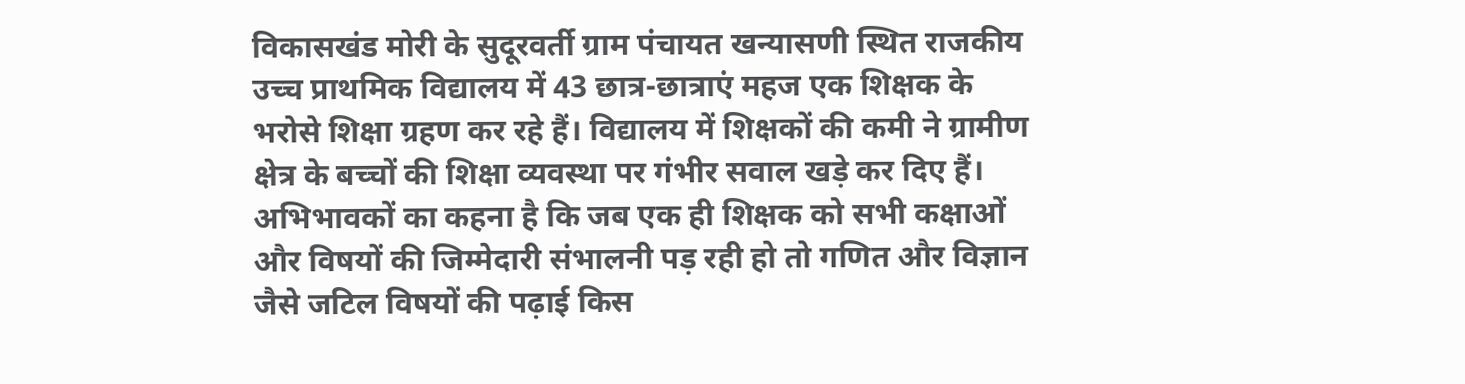विकासखंड मोरी के सुदूरवर्ती ग्राम पंचायत खन्यासणी स्थित राजकीय उच्च प्राथमिक विद्यालय में 43 छात्र-छात्राएं महज एक शिक्षक के भरोसे शिक्षा ग्रहण कर रहे हैं। विद्यालय में शिक्षकों की कमी ने ग्रामीण क्षेत्र के बच्चों की शिक्षा व्यवस्था पर गंभीर सवाल खड़े कर दिए हैं।
अभिभावकों का कहना है कि जब एक ही शिक्षक को सभी कक्षाओं और विषयों की जिम्मेदारी संभालनी पड़ रही हो तो गणित और विज्ञान जैसे जटिल विषयों की पढ़ाई किस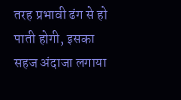तरह प्रभावी ढंग से हो पाती होगी, इसका सहज अंदाजा लगाया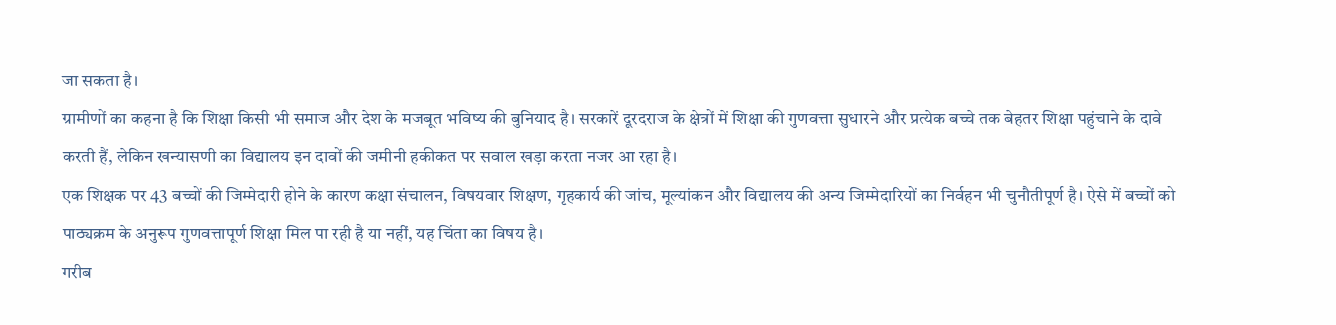जा सकता है।
ग्रामीणों का कहना है कि शिक्षा किसी भी समाज और देश के मजबूत भविष्य की बुनियाद है। सरकारें दूरदराज के क्षेत्रों में शिक्षा की गुणवत्ता सुधारने और प्रत्येक बच्चे तक बेहतर शिक्षा पहुंचाने के दावे करती हैं, लेकिन खन्यासणी का विद्यालय इन दावों की जमीनी हकीकत पर सवाल खड़ा करता नजर आ रहा है।
एक शिक्षक पर 43 बच्चों की जिम्मेदारी होने के कारण कक्षा संचालन, विषयवार शिक्षण, गृहकार्य की जांच, मूल्यांकन और विद्यालय की अन्य जिम्मेदारियों का निर्वहन भी चुनौतीपूर्ण है। ऐसे में बच्चों को पाठ्यक्रम के अनुरूप गुणवत्तापूर्ण शिक्षा मिल पा रही है या नहीं, यह चिंता का विषय है।
गरीब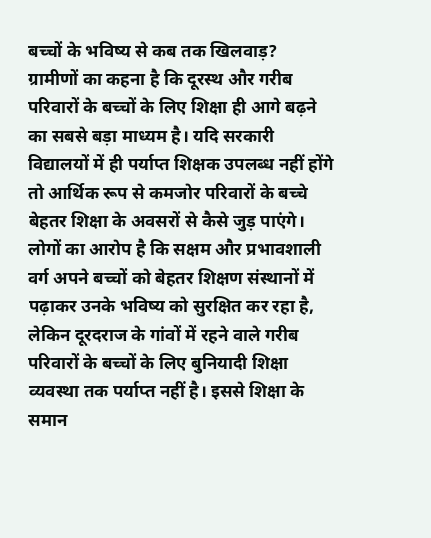बच्चों के भविष्य से कब तक खिलवाड़?
ग्रामीणों का कहना है कि दूरस्थ और गरीब परिवारों के बच्चों के लिए शिक्षा ही आगे बढ़ने का सबसे बड़ा माध्यम है। यदि सरकारी विद्यालयों में ही पर्याप्त शिक्षक उपलब्ध नहीं होंगे तो आर्थिक रूप से कमजोर परिवारों के बच्चे बेहतर शिक्षा के अवसरों से कैसे जुड़ पाएंगे।
लोगों का आरोप है कि सक्षम और प्रभावशाली वर्ग अपने बच्चों को बेहतर शिक्षण संस्थानों में पढ़ाकर उनके भविष्य को सुरक्षित कर रहा है, लेकिन दूरदराज के गांवों में रहने वाले गरीब परिवारों के बच्चों के लिए बुनियादी शिक्षा व्यवस्था तक पर्याप्त नहीं है। इससे शिक्षा के समान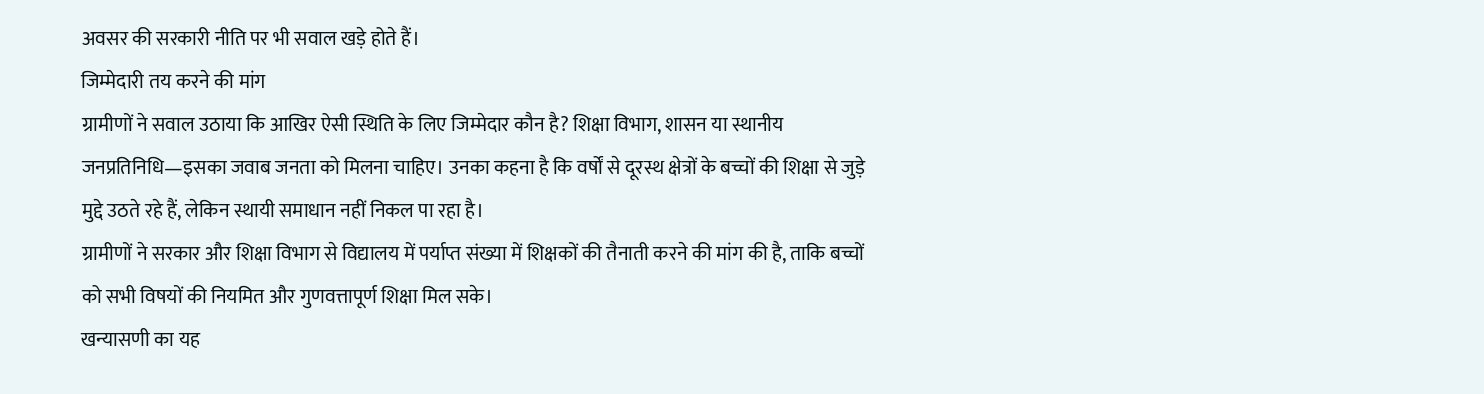अवसर की सरकारी नीति पर भी सवाल खड़े होते हैं।
जिम्मेदारी तय करने की मांग
ग्रामीणों ने सवाल उठाया कि आखिर ऐसी स्थिति के लिए जिम्मेदार कौन है? शिक्षा विभाग, शासन या स्थानीय जनप्रतिनिधि—इसका जवाब जनता को मिलना चाहिए। उनका कहना है कि वर्षों से दूरस्थ क्षेत्रों के बच्चों की शिक्षा से जुड़े मुद्दे उठते रहे हैं, लेकिन स्थायी समाधान नहीं निकल पा रहा है।
ग्रामीणों ने सरकार और शिक्षा विभाग से विद्यालय में पर्याप्त संख्या में शिक्षकों की तैनाती करने की मांग की है, ताकि बच्चों को सभी विषयों की नियमित और गुणवत्तापूर्ण शिक्षा मिल सके।
खन्यासणी का यह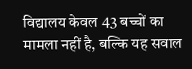विद्यालय केवल 43 बच्चों का मामला नहीं है, बल्कि यह सवाल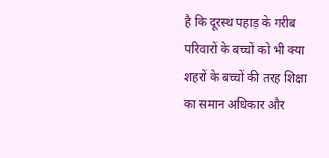है कि दूरस्थ पहाड़ के गरीब परिवारों के बच्चों को भी क्या शहरों के बच्चों की तरह शिक्षा का समान अधिकार और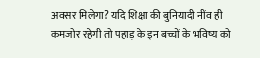अवसर मिलेगा? यदि शिक्षा की बुनियादी नींव ही कमजोर रहेगी तो पहाड़ के इन बच्चों के भविष्य को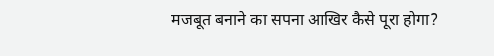मजबूत बनाने का सपना आखिर कैसे पूरा होगा?